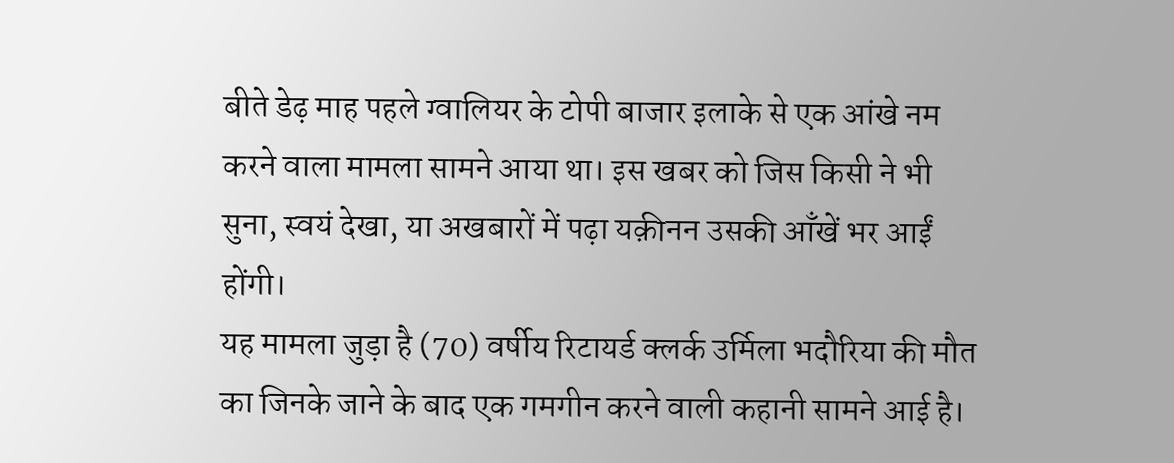बीते डेढ़ माह पहले ग्वालियर के टोपी बाजार इलाके से एक आंखे नम करने वाला मामला सामने आया था। इस खबर को जिस किसी ने भी सुना, स्वयं देखा, या अखबारों में पढ़ा यक़ीनन उसकी आँखें भर आईं होंगी।
यह मामला जुड़ा है (70) वर्षीय रिटायर्ड क्लर्क उर्मिला भदौरिया की मौत का जिनके जाने के बाद एक गमगीन करने वाली कहानी सामने आई है।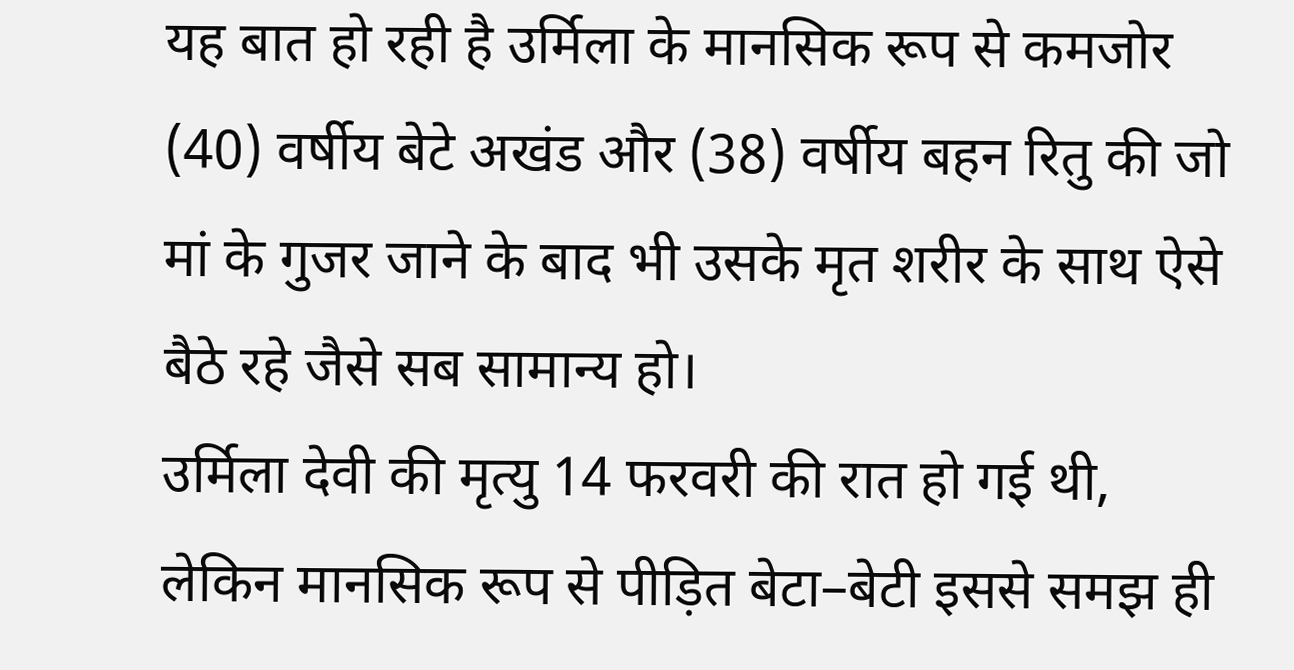यह बात हो रही है उर्मिला के मानसिक रूप से कमजोर (40) वर्षीय बेटे अखंड और (38) वर्षीय बहन रितु की जो मां के गुजर जाने के बाद भी उसके मृत शरीर के साथ ऐसे बैठे रहे जैसे सब सामान्य हो।
उर्मिला देवी की मृत्यु 14 फरवरी की रात हो गई थी, लेकिन मानसिक रूप से पीड़ित बेटा–बेटी इससे समझ ही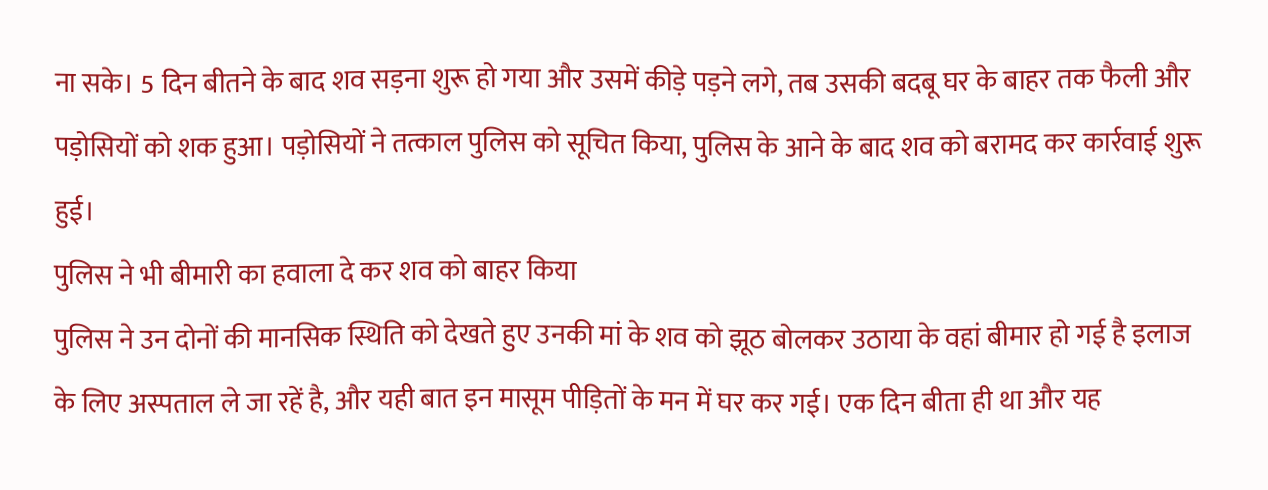ना सके। 5 दिन बीतने के बाद शव सड़ना शुरू हो गया और उसमें कीड़े पड़ने लगे, तब उसकी बदबू घर के बाहर तक फैली और पड़ोसियों को शक हुआ। पड़ोसियों ने तत्काल पुलिस को सूचित किया, पुलिस के आने के बाद शव को बरामद कर कार्रवाई शुरू हुई।
पुलिस ने भी बीमारी का हवाला दे कर शव को बाहर किया
पुलिस ने उन दोनों की मानसिक स्थिति को देखते हुए उनकी मां के शव को झूठ बोलकर उठाया के वहां बीमार हो गई है इलाज के लिए अस्पताल ले जा रहें है, और यही बात इन मासूम पीड़ितों के मन में घर कर गई। एक दिन बीता ही था और यह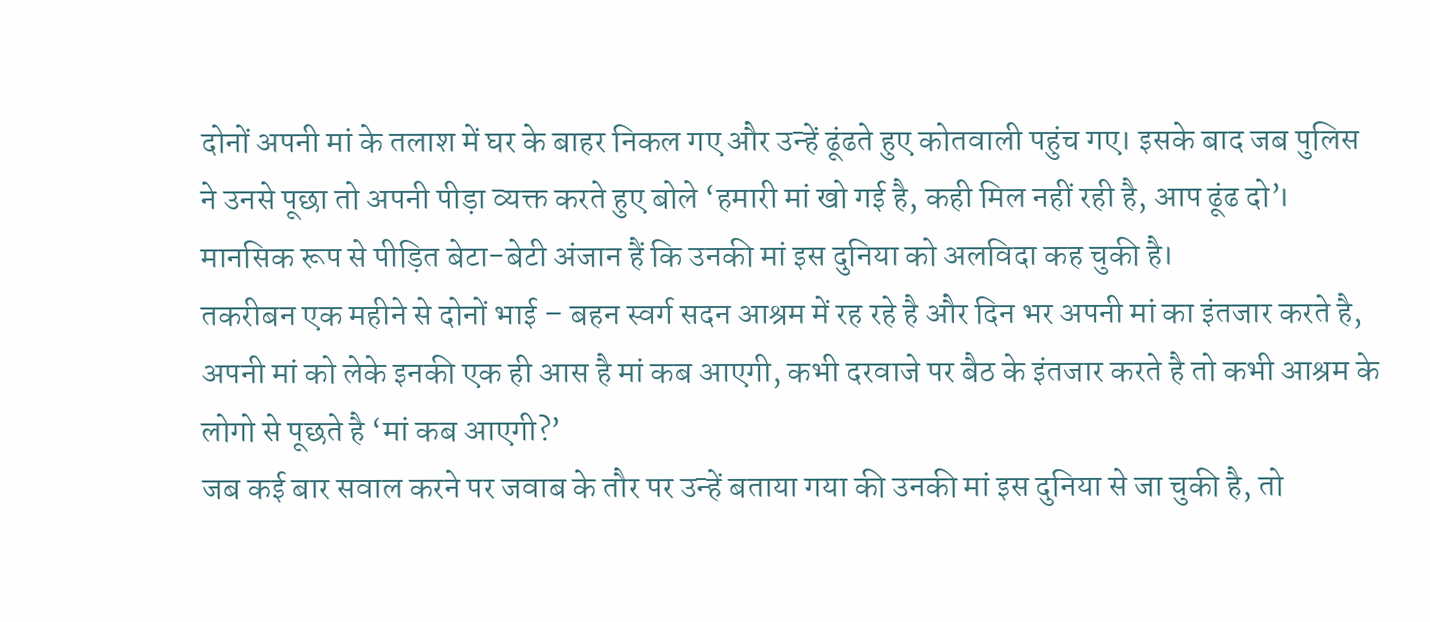दोनों अपनी मां के तलाश में घर के बाहर निकल गए और उन्हें ढूंढते हुए कोतवाली पहुंच गए। इसके बाद जब पुलिस ने उनसे पूछा तो अपनी पीड़ा व्यक्त करते हुए बोले ‘हमारी मां खो गई है, कही मिल नहीं रही है, आप ढूंढ दो’। मानसिक रूप से पीड़ित बेटा-बेटी अंजान हैं कि उनकी मां इस दुनिया को अलविदा कह चुकी है।
तकरीबन एक महीने से दोनों भाई – बहन स्वर्ग सदन आश्रम में रह रहे है और दिन भर अपनी मां का इंतजार करते है, अपनी मां को लेके इनकी एक ही आस है मां कब आएगी, कभी दरवाजे पर बैठ के इंतजार करते है तो कभी आश्रम के लोगो से पूछते है ‘मां कब आएगी?’
जब कई बार सवाल करने पर जवाब के तौर पर उन्हें बताया गया की उनकी मां इस दुनिया से जा चुकी है, तो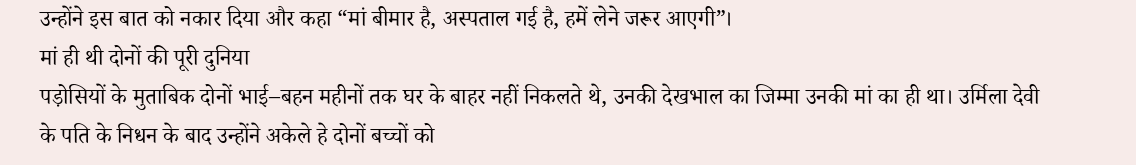उन्होंने इस बात को नकार दिया और कहा “मां बीमार है, अस्पताल गई है, हमें लेने जरूर आएगी”।
मां ही थी दोनों की पूरी दुनिया
पड़ोसियों के मुताबिक दोनों भाई–बहन महीनों तक घर के बाहर नहीं निकलते थे, उनकी देखभाल का जिम्मा उनकी मां का ही था। उर्मिला देवी के पति के निधन के बाद उन्होंने अकेले हे दोनों बच्चों को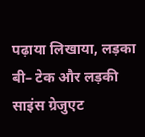पढ़ाया लिखाया, लड़का बी– टेक और लड़की साइंस ग्रेजुएट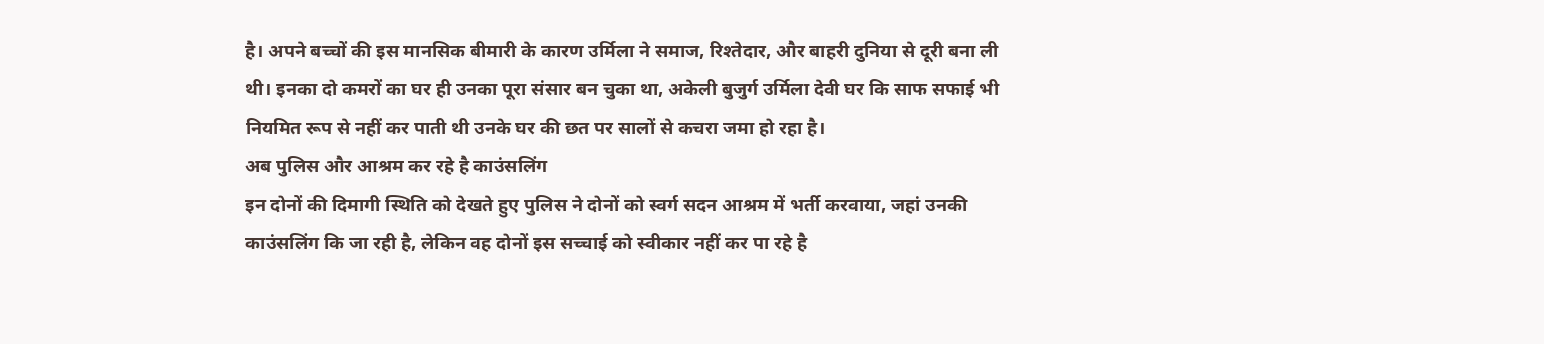है। अपने बच्चों की इस मानसिक बीमारी के कारण उर्मिला ने समाज, रिश्तेदार, और बाहरी दुनिया से दूरी बना ली थी। इनका दो कमरों का घर ही उनका पूरा संसार बन चुका था, अकेली बुजुर्ग उर्मिला देवी घर कि साफ सफाई भी नियमित रूप से नहीं कर पाती थी उनके घर की छत पर सालों से कचरा जमा हो रहा है।
अब पुलिस और आश्रम कर रहे है काउंसलिंग
इन दोनों की दिमागी स्थिति को देखते हुए पुलिस ने दोनों को स्वर्ग सदन आश्रम में भर्ती करवाया, जहां उनकी काउंसलिंग कि जा रही है, लेकिन वह दोनों इस सच्चाई को स्वीकार नहीं कर पा रहे है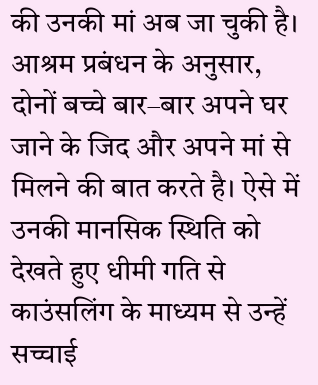की उनकी मां अब जा चुकी है।
आश्रम प्रबंधन के अनुसार, दोनों बच्चे बार–बार अपने घर जाने के जिद और अपने मां से मिलने की बात करते है। ऐसे में उनकी मानसिक स्थिति को देखते हुए धीमी गति से काउंसलिंग के माध्यम से उन्हें सच्चाई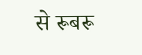से रूबरू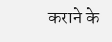कराने के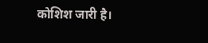कोशिश जारी है।